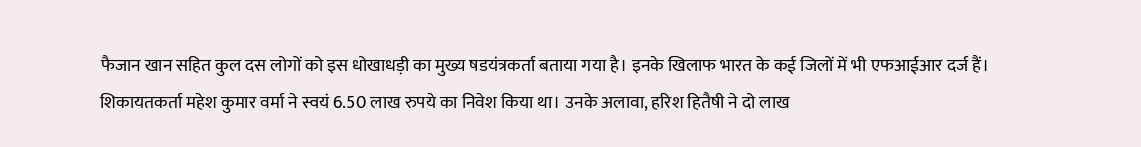फैजान खान सहित कुल दस लोगों को इस धोखाधड़ी का मुख्य षडयंत्रकर्ता बताया गया है। इनके खिलाफ भारत के कई जिलों में भी एफआईआर दर्ज हैं। शिकायतकर्ता महेश कुमार वर्मा ने स्वयं 6.50 लाख रुपये का निवेश किया था। उनके अलावा, हरिश हितैषी ने दो लाख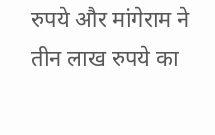रुपये और मांगेराम ने तीन लाख रुपये का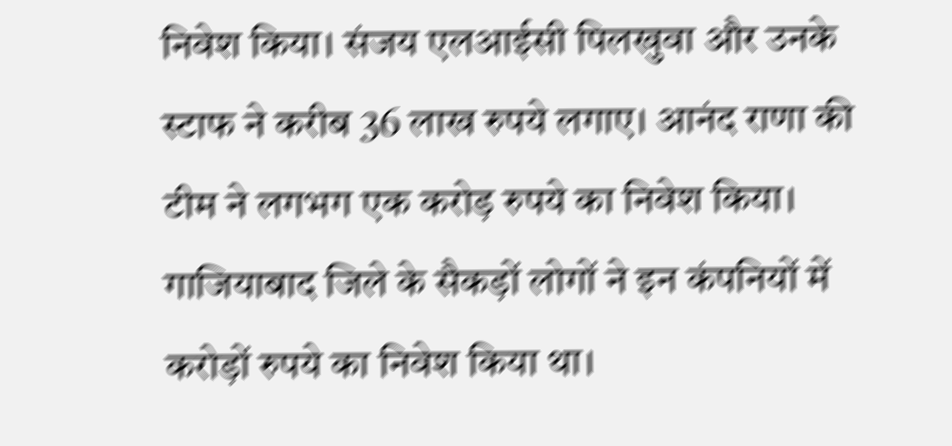निवेश किया। संजय एलआईसी पिलखुवा और उनके स्टाफ ने करीब 36 लाख रुपये लगाए। आनंद राणा की टीम ने लगभग एक करोड़ रुपये का निवेश किया। गाजियाबाद जिले के सैकड़ों लोगों ने इन कंपनियों में करोड़ों रुपये का निवेश किया था।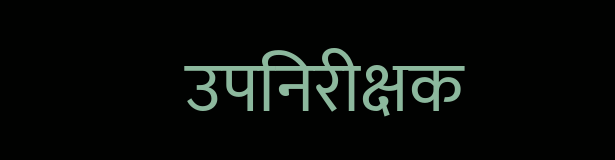उपनिरीक्षक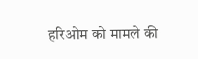हरिओम को मामले की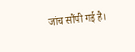जांच सौंपी गई है।